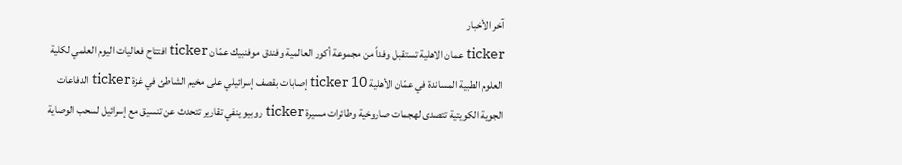آخر الأخبار
ticker عمان الاهلية تستقبل وفداً من مجموعة أكور العالمية وفندق موفنبيك عمّان ticker افتتاح فعاليات اليوم العلمي لكلية العلوم الطبية المساندة في عمّان الأهلية ticker 10 إصابات بقصف إسرائيلي على مخيم الشاطئ في غزة ticker الدفاعات الجوية الكويتية تتصدى لهجمات صاروخية وطائرات مسيرة ticker روبيو ينفي تقارير تتحدث عن تنسيق مع إسرائيل لسحب الوصاية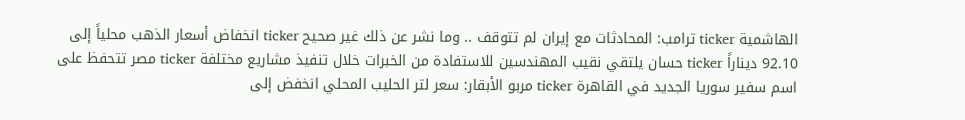الهاشمية ticker ترامب: المحادثات مع إيران لم تتوقف .. وما نشر عن ذلك غير صحيح ticker انخفاض أسعار الذهب محلياً إلى 92.10 ديناراً ticker حسان يلتقي نقيب المهندسين للاستفادة من الخبرات خلال تنفيذ مشاريع مختلفة ticker مصر تتحفظ على اسم سفير سوريا الجديد في القاهرة ticker مربو الأبقار: سعر لتر الحليب المحلي انخفض إلى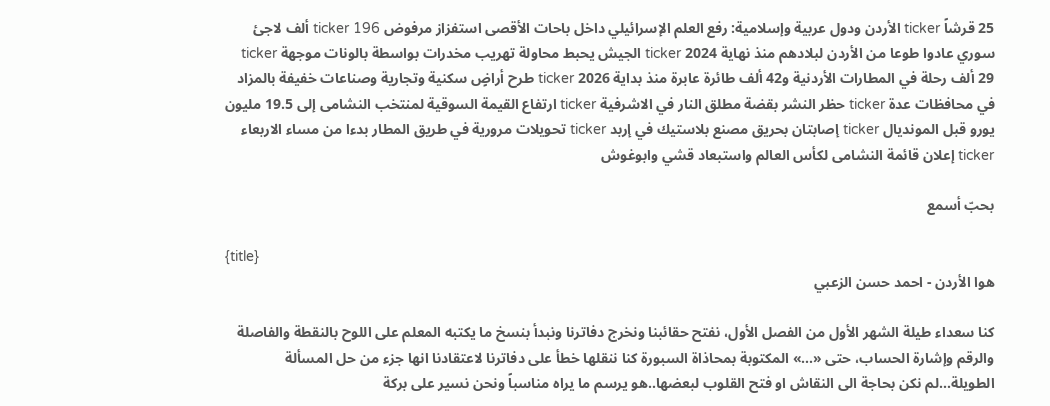25 قرشاً ticker الأردن ودول عربية وإسلامية: رفع العلم الإسرائيلي داخل باحات الأقصى استفزاز مرفوض ticker 196 ألف لاجئ سوري عادوا طوعا من الأردن لبلادهم منذ نهاية 2024 ticker الجيش يحبط محاولة تهريب مخدرات بواسطة بالونات موجهة ticker 29 ألف رحلة في المطارات الأردنية و42 ألف طائرة عابرة منذ بداية 2026 ticker طرح أراضٍ سكنية وتجارية وصناعات خفيفة بالمزاد في محافظات عدة ticker حظر النشر بقضة مطلق النار في الاشرفية ticker ارتفاع القيمة السوقية لمنتخب النشامى إلى 19.5 مليون يورو قبل المونديال ticker إصابتان بحريق مصنع بلاستيك في إربد ticker تحويلات مرورية في طريق المطار بدءا من مساء الاربعاء ticker إعلان قائمة النشامى لكأس العالم واستبعاد قشي وابوغوش

بحبّ أسمع

{title}
هوا الأردن - احمد حسن الزعبي

كنا سعداء طيلة الشهر الأول من الفصل الأول، نفتح حقائبنا ونخرج دفاترنا ونبدأ بنسخ ما يكتبه المعلم على اللوح بالنقطة والفاصلة والرقم وإشارة الحساب، حتى «...» المكتوبة بمحاذاة السبورة كنا ننقلها خطأ على دفاترنا لاعتقادنا انها جزء من حل المسألة الطويلة...لم نكن بحاجة الى النقاش او فتح القلوب لبعضها..هو يرسم ما يراه مناسباً ونحن نسير على بركة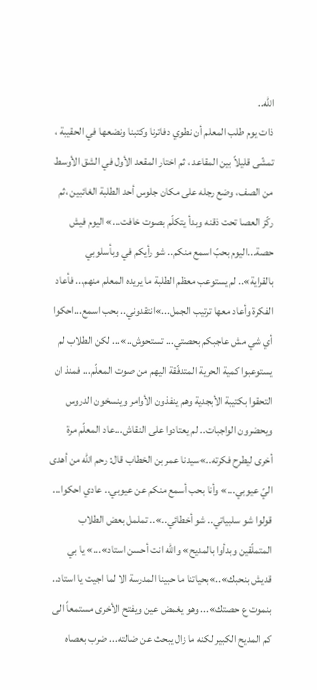الله..
ذات يوم طلب المعلم أن نطوي دفاترنا وكتبنا ونضعها في الحقيبة ، تمشّى قليلاً بين المقاعد ، ثم اختار المقعد الأول في الشق الأوسط من الصف، وضع رجله على مكان جلوس أحد الطلبة الغائبين ،ثم ركّز العصا تحت ذقنه وبدأ يتكلّم بصوت خافت...» اليوم فيش حصة...اليوم بحبّ اسمع منكم.. شو رأيكم في وبأسلوبي بالقراية».. لم يستوعب معظم الطلبة ما يريده المعلم منهم... فأعاد الفكرة وأعاد معها ترتيب الجمل...»انتقدوني.. بحب اسمع...احكوا أي شي مش عاجبكم بحصتي... تستحوش..»... لكن الطلاب لم يستوعبوا كمية الحرية المتدفّقة اليهم من صوت المعلّم... فمنذ ان التحقوا بكتيبة الأبجدية وهم ينفذون الأوامر وينسخون الدروس ويحضرون الواجبات.. لم يعتادوا على النقاش...عاد المعلّم مرة أخرى ليطرح فكرته..»سيدنا عمر بن الخطاب قال: رحم الله من أهدى اليّ عيوبي...» وأنا بحب أسمع منكم عن عيوبي.. عادي احكوا... قولوا شو سلبياتي.. شو أخطائي..».. تململ بعض الطلاب المتملّقين وبدأوا بالمديح» والله انت أحسن استاد»...» يا بي قديش بنحبك»..»بحياتنا ما حبينا المدرسة الا لما اجيت يا استاد.. بنموت ع حصتك»... وهو يغمض عين ويفتح الأخرى مستمعاً الى كم المديح الكبير لكنه ما زال يبحث عن ضالته... ضرب بعصاه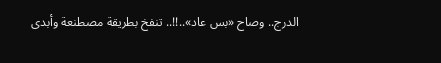الدرج.. وصاح «بس عاد»..!!.. تنفخ بطريقة مصطنعة وأبدى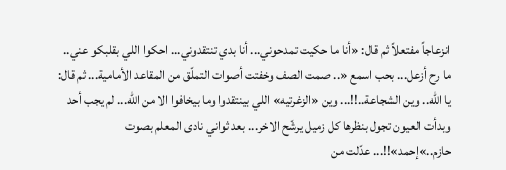انزعاجاً مفتعلاً ثم قال: «أنا ما حكيت تمدحوني... أنا بدي تنتقدوني... احكوا اللي بقلبكو عني.. ما رح أزعل... بحب اسمع «.. صمت الصف وخفتت أصوات التملّق من المقاعد الأمامية... ثم قال: يا الله.. وين الشجاعة..!!... وين «الزغرتيه» اللي بينتقدوا وما بيخافوا الا من الله... لم يجب أحد وبدأت العيون تجول بنظرها كل زميل يرشّح الاخر... بعد ثواني نادى المعلم بصوت حازم..»إحمد»!!... عدّلت من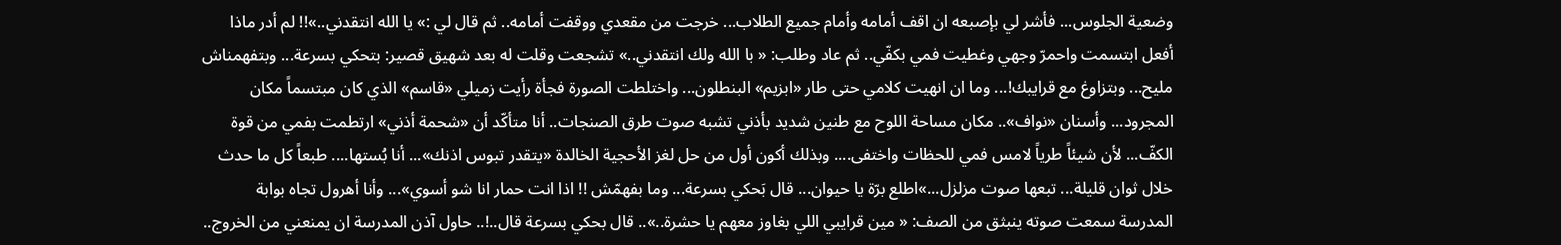وضعية الجلوس... فأشر لي بإصبعه ان اقف أمامه وأمام جميع الطلاب... خرجت من مقعدي ووقفت أمامه.. ثم قال لي :» يا الله انتقدني..»!! لم أدر ماذا أفعل ابتسمت واحمرّ وجهي وغطيت فمي بكفّي.. ثم عاد وطلب: « با الله ولك انتقدني..» تشجعت وقلت له بعد شهيق قصير: بتحكي بسرعة... وبتفهمناش مليح... وبتزاوغ مع قرايبك!... وما ان انهيت كلامي حتى طار «ابزيم» البنطلون... واختلطت الصورة فجأة رأيت زميلي «قاسم» الذي كان مبتسماً مكان المجرود... وأسنان «نواف».. مكان مساحة اللوح مع طنين شديد بأذني تشبه صوت طرق الصنجات.. أنا متأكّد أن «شحمة أذني» ارتطمت بفمي من قوة الكفّ... لأن شيئاً طرياً لامس فمي للحظات واختفى.... وبذلك أكون أول من حل لغز الأحجية الخالدة «يتقدر تبوس اذنك»... أنا بُستها.... طبعاً كل ما حدث خلال ثوان قليلة... تبعها صوت مزلزل...»اطلع برّة يا حيوان... قال بَحكي بسرعة... وما بفهمّش !! اذا انت حمار انا شو أسوي»... وأنا أهرول تجاه بوابة المدرسة سمعت صوته ينبثق من الصف: « مين قرايبي اللي بغاوز معهم يا حشرة..».. قال بحكي بسرعة قال..!.. حاول آذن المدرسة ان يمنعني من الخروج..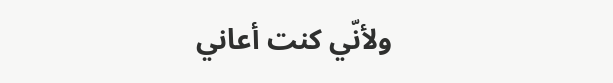ولأنّي كنت أعاني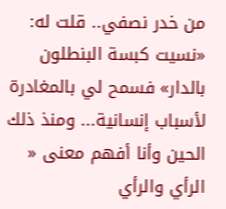من خدر نصفي.. قلت له: «نسيت كبسة البنطلون بالدار» فسمح لي بالمغادرة لأسباب إنسانية... ومنذ ذلك الحين وأنا أفهم معنى « الرأي والرأي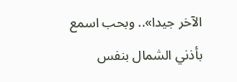الآخر جيدا».. وبحب اسمع بأذني الشمال بنفس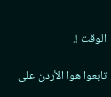الوقت !.

تابعوا هوا الأردن على